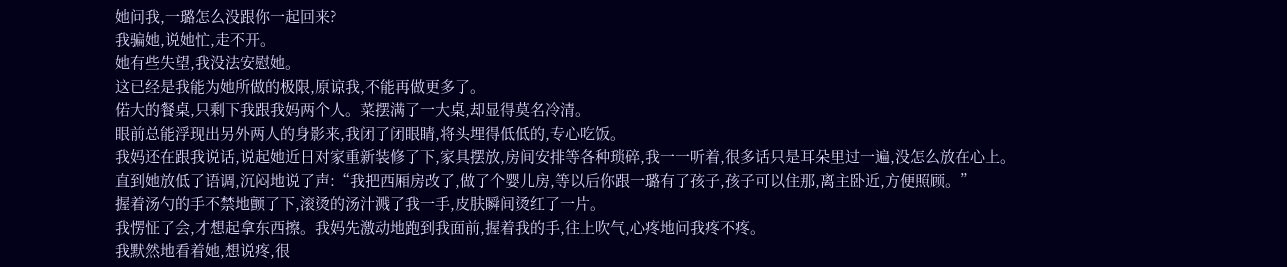她问我,一璐怎么没跟你一起回来?
我骗她,说她忙,走不开。
她有些失望,我没法安慰她。
这已经是我能为她所做的极限,原谅我,不能再做更多了。
偌大的餐桌,只剩下我跟我妈两个人。菜摆满了一大桌,却显得莫名冷清。
眼前总能浮现出另外两人的身影来,我闭了闭眼睛,将头埋得低低的,专心吃饭。
我妈还在跟我说话,说起她近日对家重新装修了下,家具摆放,房间安排等各种琐碎,我一一听着,很多话只是耳朵里过一遍,没怎么放在心上。
直到她放低了语调,沉闷地说了声:“我把西厢房改了,做了个婴儿房,等以后你跟一璐有了孩子,孩子可以住那,离主卧近,方便照顾。”
握着汤勺的手不禁地颤了下,滚烫的汤汁溅了我一手,皮肤瞬间烫红了一片。
我愣怔了会,才想起拿东西擦。我妈先激动地跑到我面前,握着我的手,往上吹气,心疼地问我疼不疼。
我默然地看着她,想说疼,很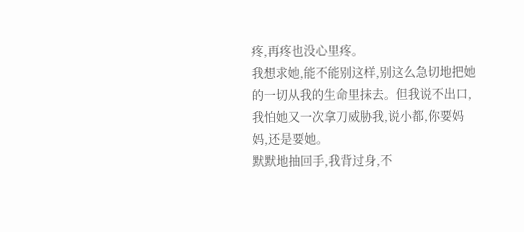疼,再疼也没心里疼。
我想求她,能不能别这样,别这么急切地把她的一切从我的生命里抹去。但我说不出口,我怕她又一次拿刀威胁我,说小都,你要妈妈,还是要她。
默默地抽回手,我背过身,不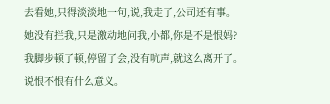去看她,只得淡淡地一句,说,我走了,公司还有事。
她没有拦我,只是激动地问我,小都,你是不是恨妈?
我脚步顿了顿,停留了会,没有吭声,就这么离开了。
说恨不恨有什么意义。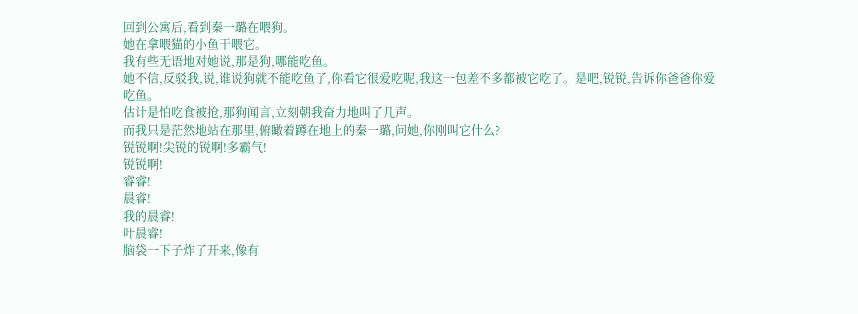回到公寓后,看到秦一璐在喂狗。
她在拿喂猫的小鱼干喂它。
我有些无语地对她说,那是狗,哪能吃鱼。
她不信,反驳我,说,谁说狗就不能吃鱼了,你看它很爱吃呢,我这一包差不多都被它吃了。是吧,锐锐,告诉你爸爸你爱吃鱼。
估计是怕吃食被抢,那狗闻言,立刻朝我奋力地叫了几声。
而我只是茫然地站在那里,俯瞰着蹲在地上的秦一璐,问她,你刚叫它什么?
锐锐啊!尖锐的锐啊!多霸气!
锐锐啊!
睿睿!
晨睿!
我的晨睿!
叶晨睿!
脑袋一下子炸了开来,像有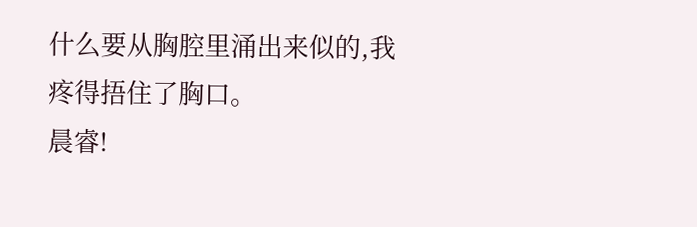什么要从胸腔里涌出来似的,我疼得捂住了胸口。
晨睿!